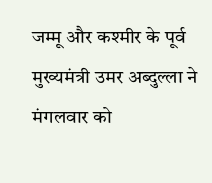जम्मू और कश्मीर के पूर्व मुख्यमंत्री उमर अब्दुल्ला ने मंगलवार को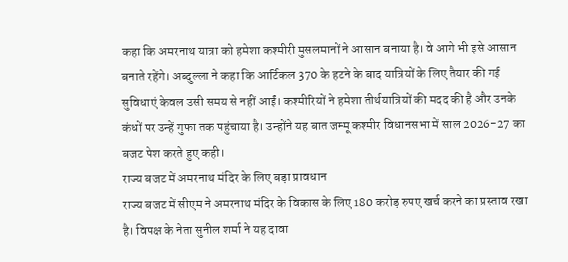कहा कि अमरनाथ यात्रा को हमेशा कश्मीरी मुसलमानों ने आसान बनाया है। वे आगे भी इसे आसान बनाते रहेंगे। अब्दुल्ला ने कहा कि आर्टिकल 370 के हटने के बाद यात्रियों के लिए तैयार की गई सुविधाएं केवल उसी समय से नहीं आईं। कश्मीरियों ने हमेशा तीर्थयात्रियों की मदद की है और उनके कंधों पर उन्हें गुफा तक पहुंचाया है। उन्होंने यह बात जम्मू कश्मीर विधानसभा में साल 2026-27 का बजट पेश करते हुए कही।
राज्य बजट में अमरनाथ मंदिर के लिए बड़ा प्रावधान
राज्य बजट में सीएम ने अमरनाथ मंदिर के विकास के लिए 180 करोड़ रुपए खर्च करने का प्रस्ताव रखा है। विपक्ष के नेता सुनील शर्मा ने यह दावा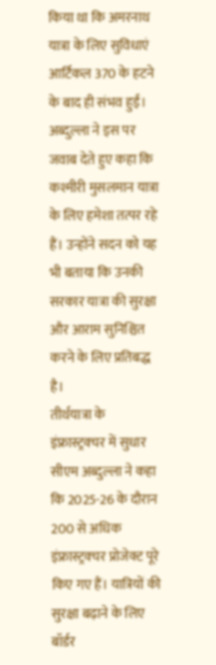किया था कि अमरनाथ यात्रा के लिए सुविधाएं आर्टिकल 370 के हटने के बाद ही संभव हुईं। अब्दुल्ला ने इस पर जवाब देते हुए कहा कि कश्मीरी मुसलमान यात्रा के लिए हमेशा तत्पर रहे हैं। उन्होंने सदन को यह भी बताया कि उनकी सरकार यात्रा की सुरक्षा और आराम सुनिश्चित करने के लिए प्रतिबद्ध है।
तीर्थयात्रा के इंफ्रास्ट्रक्चर में सुधार
सीएम अब्दुल्ला ने कहा कि 2025-26 के दौरान 200 से अधिक इंफ्रास्ट्रक्चर प्रोजेक्ट पूरे किए गए हैं। यात्रियों की सुरक्षा बढ़ाने के लिए बॉर्डर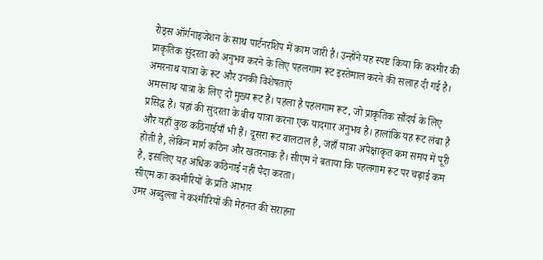रोड्स ऑर्गनाइजेशन के साथ पार्टनरशिप में काम जारी है। उन्होंने यह स्पष्ट किया कि कश्मीर की प्राकृतिक सुंदरता को अनुभव करने के लिए पहलगाम रूट इस्तेमाल करने की सलाह दी गई है।
अमरनाथ यात्रा के रूट और उनकी विशेषताएं
अमरनाथ यात्रा के लिए दो मुख्य रूट हैं। पहला है पहलगाम रूट, जो प्राकृतिक सौंदर्य के लिए प्रसिद्ध है। यहां की सुंदरता के बीच यात्रा करना एक यादगार अनुभव है। हालांकि यह रूट लंबा है और यहाँ कुछ कठिनाईयाँ भी हैं। दूसरा रूट बालटाल है, जहाँ यात्रा अपेक्षाकृत कम समय में पूरी होती है, लेकिन मार्ग कठिन और खतरनाक है। सीएम ने बताया कि पहलगाम रूट पर चढ़ाई कम है, इसलिए यह अधिक कठिनाई नहीं पैदा करता।
सीएम का कश्मीरियों के प्रति आभार
उमर अब्दुल्ला ने कश्मीरियों की मेहनत की सराहना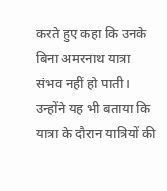करते हुए कहा कि उनके बिना अमरनाथ यात्रा संभव नहीं हो पाती। उन्होंने यह भी बताया कि यात्रा के दौरान यात्रियों की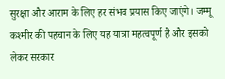सुरक्षा और आराम के लिए हर संभव प्रयास किए जाएंगे। जम्मू कश्मीर की पहचान के लिए यह यात्रा महत्वपूर्ण है और इसको लेकर सरकार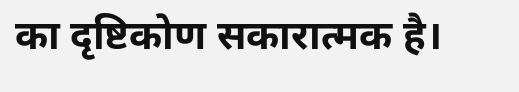का दृष्टिकोण सकारात्मक है।